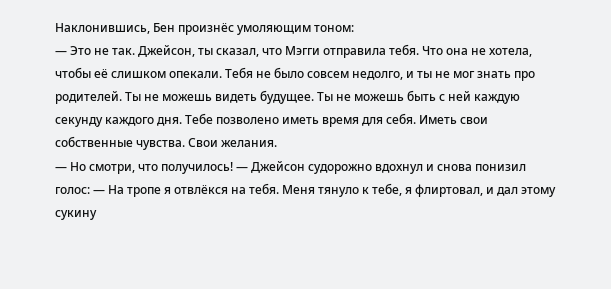Наклонившись, Бен произнёс умоляющим тоном:
— Это не так. Джейсон, ты сказал, что Мэгги отправила тебя. Что она не хотела, чтобы её слишком опекали. Тебя не было совсем недолго, и ты не мог знать про родителей. Ты не можешь видеть будущее. Ты не можешь быть с ней каждую секунду каждого дня. Тебе позволено иметь время для себя. Иметь свои собственные чувства. Свои желания.
— Но смотри, что получилось! — Джейсон судорожно вдохнул и снова понизил голос: — На тропе я отвлёкся на тебя. Меня тянуло к тебе, я флиртовал, и дал этому сукину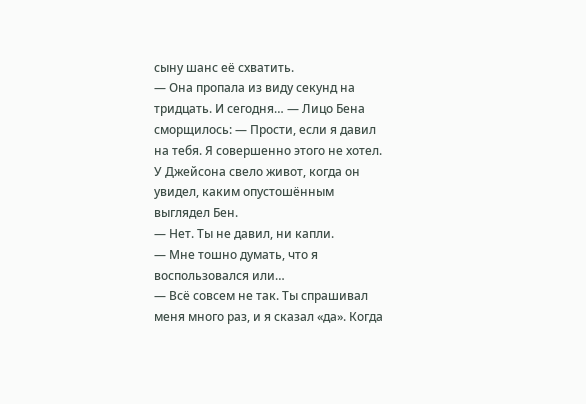сыну шанс её схватить.
— Она пропала из виду секунд на тридцать. И сегодня… — Лицо Бена сморщилось: — Прости, если я давил на тебя. Я совершенно этого не хотел.
У Джейсона свело живот, когда он увидел, каким опустошённым выглядел Бен.
— Нет. Ты не давил, ни капли.
— Мне тошно думать, что я воспользовался или…
— Всё совсем не так. Ты спрашивал меня много раз, и я сказал «да». Когда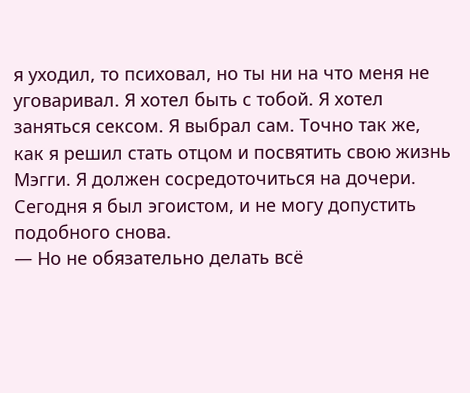я уходил, то психовал, но ты ни на что меня не уговаривал. Я хотел быть с тобой. Я хотел заняться сексом. Я выбрал сам. Точно так же, как я решил стать отцом и посвятить свою жизнь Мэгги. Я должен сосредоточиться на дочери. Сегодня я был эгоистом, и не могу допустить подобного снова.
— Но не обязательно делать всё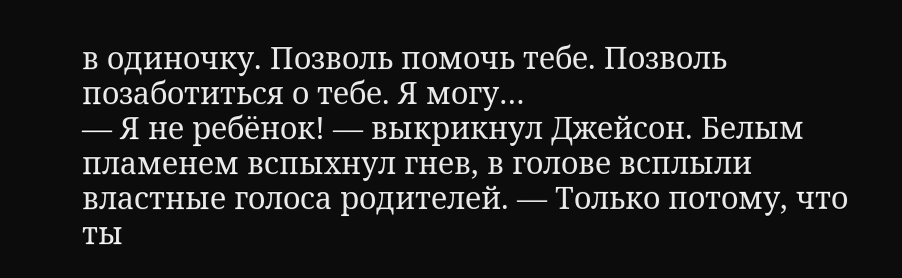в одиночку. Позволь помочь тебе. Позволь позаботиться о тебе. Я могу…
— Я не ребёнок! — выкрикнул Джейсон. Белым пламенем вспыхнул гнев, в голове всплыли властные голоса родителей. — Только потому, что ты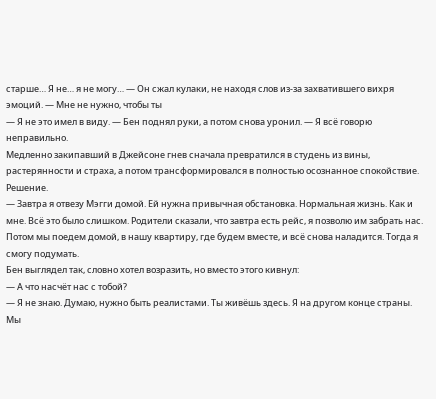старше… Я не… я не могу… — Он сжал кулаки, не находя слов из-за захватившего вихря эмоций. — Мне не нужно, чтобы ты
— Я не это имел в виду. — Бен поднял руки, а потом снова уронил. — Я всё говорю неправильно.
Медленно закипавший в Джейсоне гнев сначала превратился в студень из вины, растерянности и страха, а потом трансформировался в полностью осознанное спокойствие.
Решение.
— Завтра я отвезу Мэгги домой. Ей нужна привычная обстановка. Нормальная жизнь. Как и мне. Всё это было слишком. Родители сказали, что завтра есть рейс, я позволю им забрать нас. Потом мы поедем домой, в нашу квартиру, где будем вместе, и всё снова наладится. Тогда я смогу подумать.
Бен выглядел так, словно хотел возразить, но вместо этого кивнул:
— А что насчёт нас с тобой?
— Я не знаю. Думаю, нужно быть реалистами. Ты живёшь здесь. Я на другом конце страны. Мы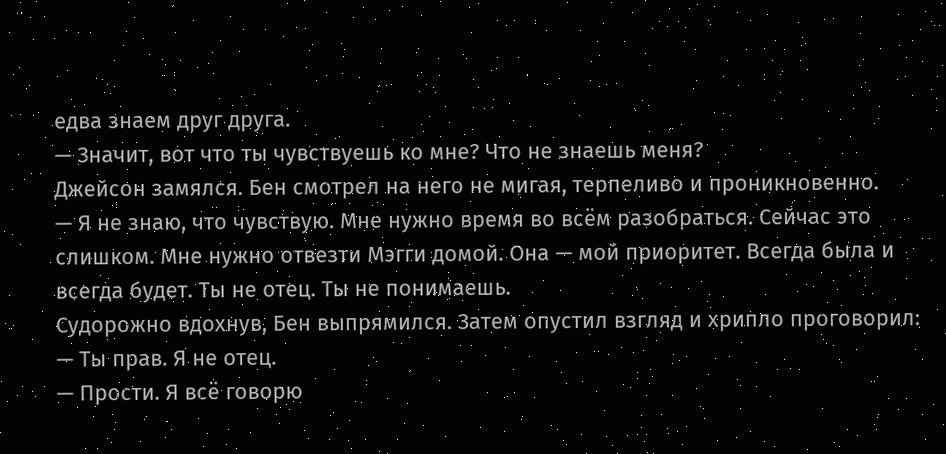едва знаем друг друга.
— Значит, вот что ты чувствуешь ко мне? Что не знаешь меня?
Джейсон замялся. Бен смотрел на него не мигая, терпеливо и проникновенно.
— Я не знаю, что чувствую. Мне нужно время во всём разобраться. Сейчас это слишком. Мне нужно отвезти Мэгги домой. Она — мой приоритет. Всегда была и всегда будет. Ты не отец. Ты не понимаешь.
Судорожно вдохнув, Бен выпрямился. Затем опустил взгляд и хрипло проговорил:
— Ты прав. Я не отец.
— Прости. Я всё говорю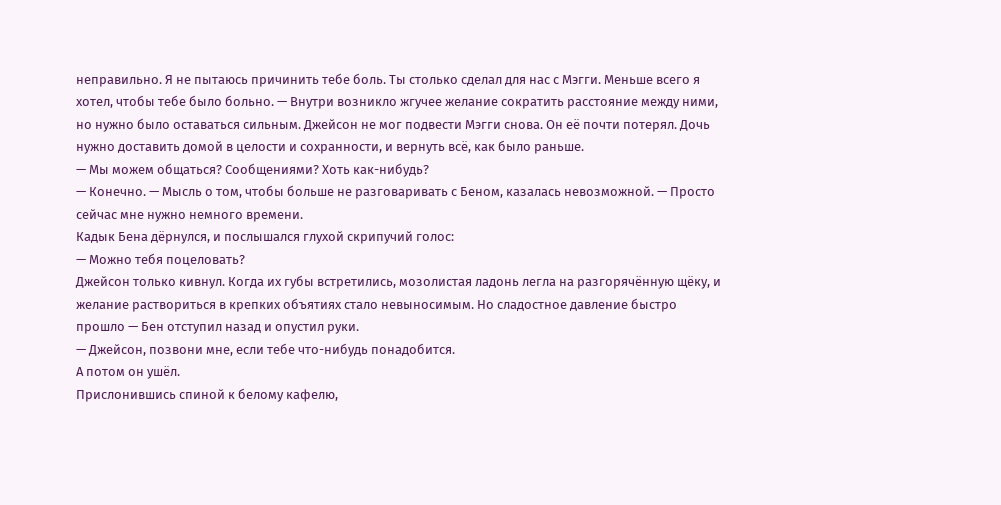неправильно. Я не пытаюсь причинить тебе боль. Ты столько сделал для нас с Мэгги. Меньше всего я хотел, чтобы тебе было больно. — Внутри возникло жгучее желание сократить расстояние между ними, но нужно было оставаться сильным. Джейсон не мог подвести Мэгги снова. Он её почти потерял. Дочь нужно доставить домой в целости и сохранности, и вернуть всё, как было раньше.
— Мы можем общаться? Сообщениями? Хоть как-нибудь?
— Конечно. — Мысль о том, чтобы больше не разговаривать с Беном, казалась невозможной. — Просто сейчас мне нужно немного времени.
Кадык Бена дёрнулся, и послышался глухой скрипучий голос:
— Можно тебя поцеловать?
Джейсон только кивнул. Когда их губы встретились, мозолистая ладонь легла на разгорячённую щёку, и желание раствориться в крепких объятиях стало невыносимым. Но сладостное давление быстро прошло — Бен отступил назад и опустил руки.
— Джейсон, позвони мне, если тебе что-нибудь понадобится.
А потом он ушёл.
Прислонившись спиной к белому кафелю,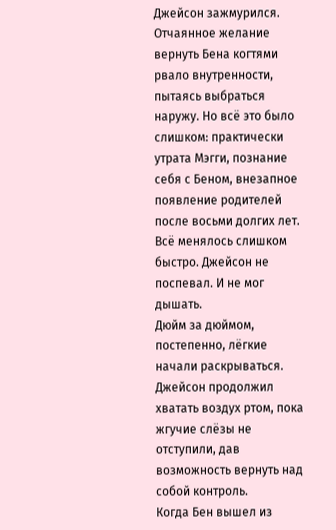Джейсон зажмурился. Отчаянное желание вернуть Бена когтями рвало внутренности, пытаясь выбраться наружу. Но всё это было слишком: практически утрата Мэгги, познание себя с Беном, внезапное появление родителей после восьми долгих лет. Всё менялось слишком быстро. Джейсон не поспевал. И не мог дышать.
Дюйм за дюймом, постепенно, лёгкие начали раскрываться. Джейсон продолжил хватать воздух ртом, пока жгучие слёзы не отступили, дав возможность вернуть над собой контроль.
Когда Бен вышел из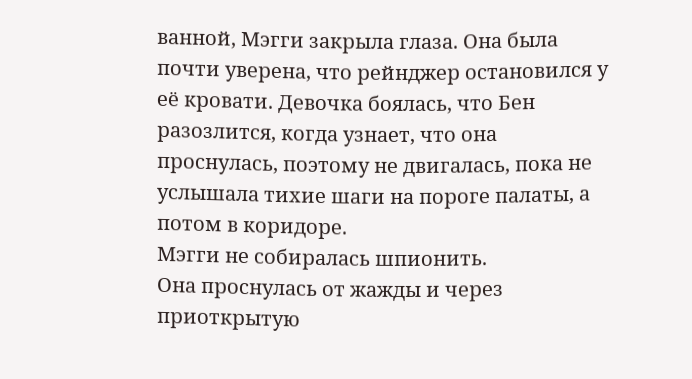ванной, Мэгги закрыла глаза. Она была почти уверена, что рейнджер остановился у её кровати. Девочка боялась, что Бен разозлится, когда узнает, что она проснулась, поэтому не двигалась, пока не услышала тихие шаги на пороге палаты, а потом в коридоре.
Мэгги не собиралась шпионить.
Она проснулась от жажды и через приоткрытую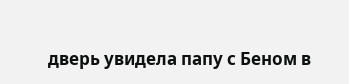дверь увидела папу с Беном в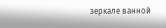зеркале ванной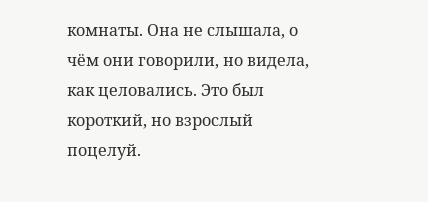комнаты. Она не слышала, о чём они говорили, но видела, как целовались. Это был короткий, но взрослый поцелуй.